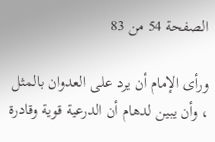الصفحة 54 من 83

ورأى الإمام أن يرد على العدوان بالمثل ، وأن يبين لدهام أن الدرعية قوية وقادرة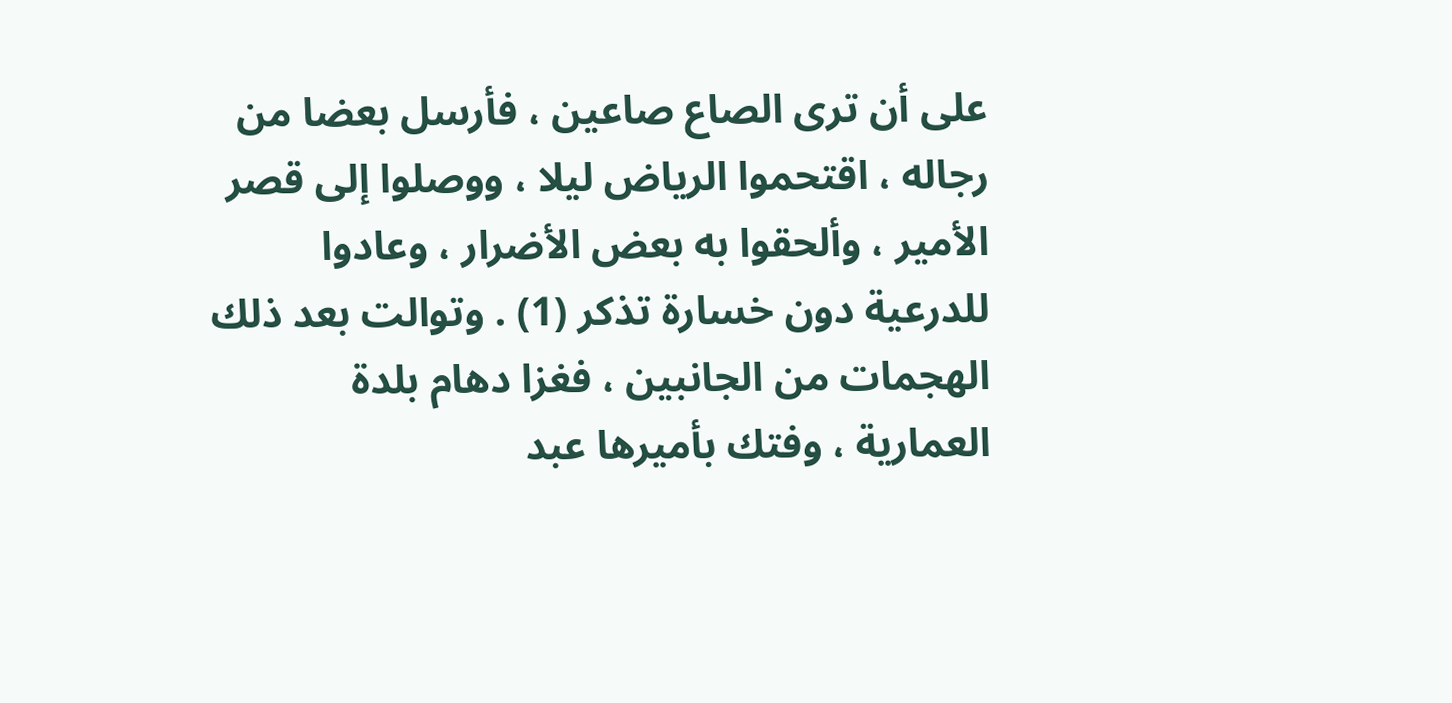على أن ترى الصاع صاعين ، فأرسل بعضا من رجاله ، اقتحموا الرياض ليلا ، ووصلوا إلى قصر الأمير ، وألحقوا به بعض الأضرار ، وعادوا للدرعية دون خسارة تذكر (1) . وتوالت بعد ذلك الهجمات من الجانبين ، فغزا دهام بلدة العمارية ، وفتك بأميرها عبد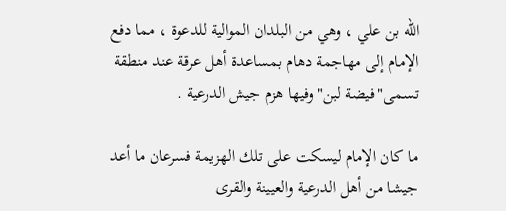الله بن علي ، وهي من البلدان الموالية للدعوة ، مما دفع الإمام إلى مهاجمة دهام بمساعدة أهل عرقة عند منطقة تسمى"فيضة لبن"وفيها هزم جيش الدرعية .

ما كان الإمام ليسكت على تلك الهزيمة فسرعان ما أعد جيشا من أهل الدرعية والعيينة والقرى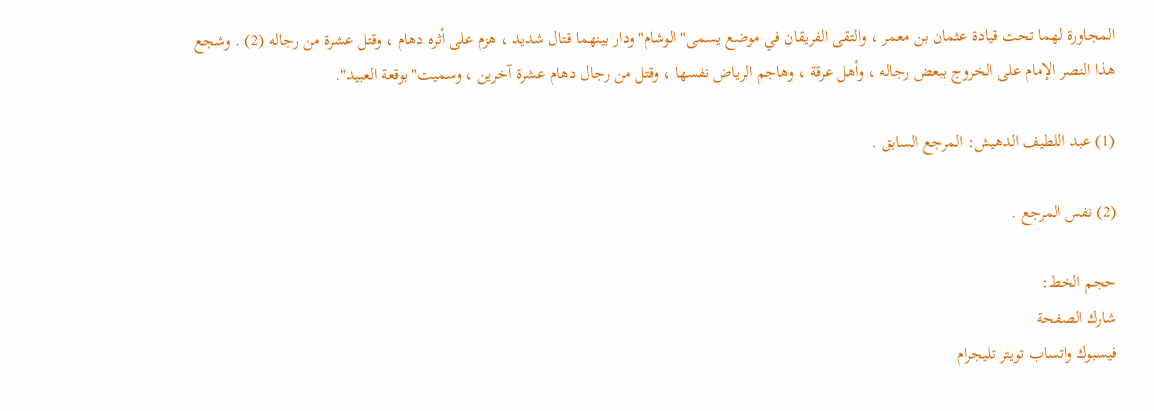المجاورة لهما تحت قيادة عثمان بن معمر ، والتقى الفريقان في موضع يسمى"الوشام"ودار بينهما قتال شديد ، هزم على أثره دهام ، وقتل عشرة من رجاله (2) . وشجع هذا النصر الإمام على الخروج ببعض رجاله ، وأهل عرقة ، وهاجم الرياض نفسها ، وقتل من رجال دهام عشرة آخرين ، وسميت"بوقعة العبيد".

(1) عبد اللطيف الدهيش: المرجع السابق .

(2) نفس المرجع .

حجم الخط:
شارك الصفحة
فيسبوك واتساب تويتر تليجرام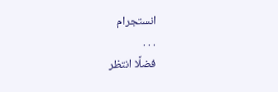انستجرام
. . .
فضلًا انتظر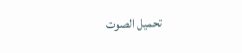تحميل الصوت